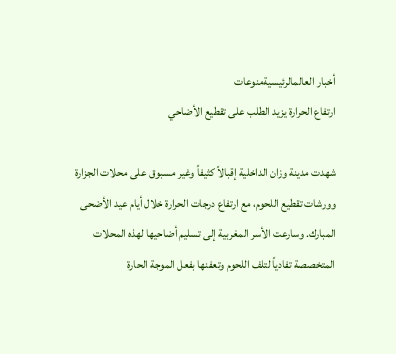أخبار العالمالرئيسيةمنوعات
ارتفاع الحرارة يزيد الطلب على تقطيع الأضاحي

شهدت مدينة وزان الداخلية إقبالاً كثيفاً وغير مسبوق على محلات الجزارة وورشات تقطيع اللحوم، مع ارتفاع درجات الحرارة خلال أيام عيد الأضحى المبارك. وسارعت الأسر المغربية إلى تسليم أضاحيها لهذه المحلات المتخصصة تفادياً لتلف اللحوم وتعفنها بفعل الموجة الحارة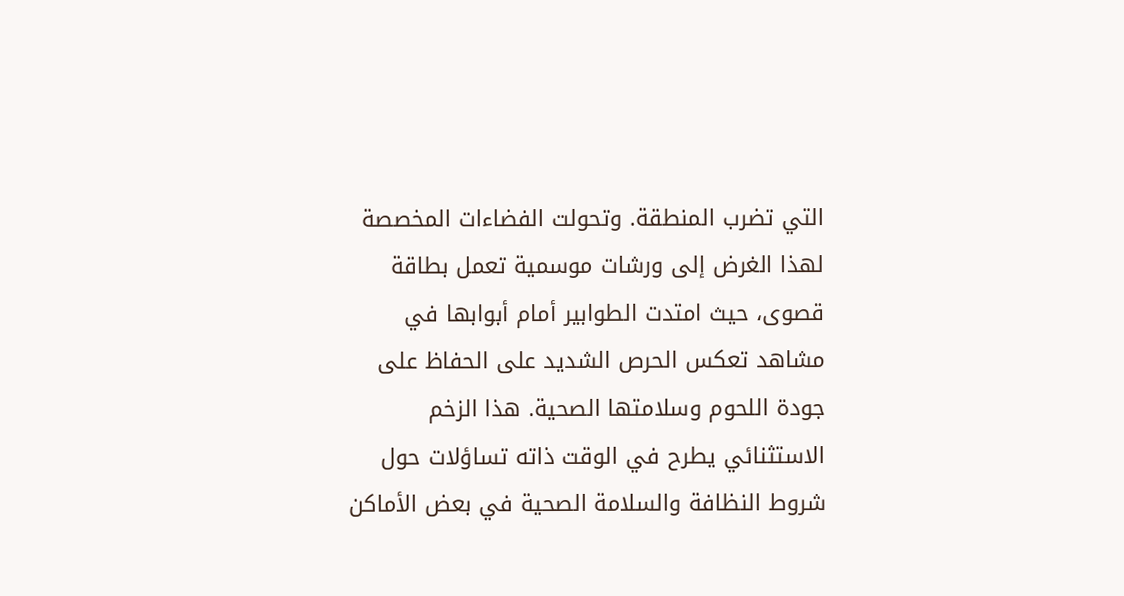التي تضرب المنطقة. وتحولت الفضاءات المخصصة لهذا الغرض إلى ورشات موسمية تعمل بطاقة قصوى، حيث امتدت الطوابير أمام أبوابها في مشاهد تعكس الحرص الشديد على الحفاظ على جودة اللحوم وسلامتها الصحية. هذا الزخم الاستثنائي يطرح في الوقت ذاته تساؤلات حول شروط النظافة والسلامة الصحية في بعض الأماكن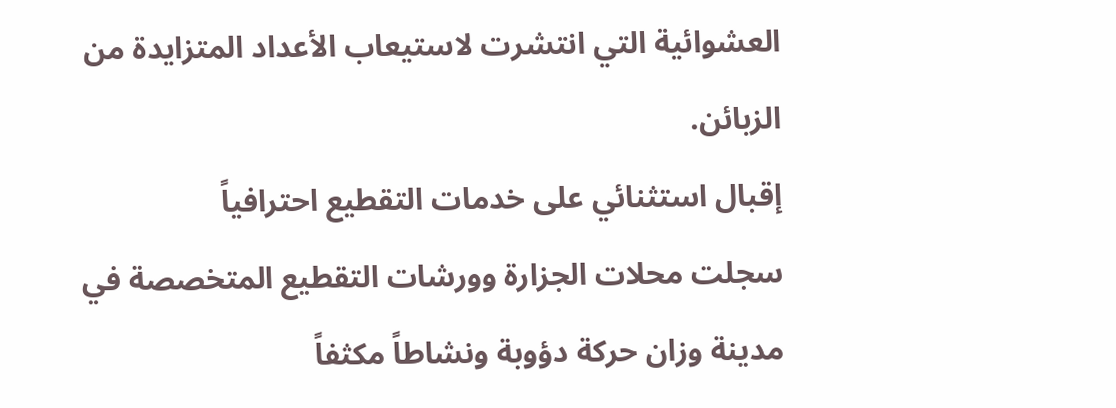العشوائية التي انتشرت لاستيعاب الأعداد المتزايدة من الزبائن.
إقبال استثنائي على خدمات التقطيع احترافياً
سجلت محلات الجزارة وورشات التقطيع المتخصصة في مدينة وزان حركة دؤوبة ونشاطاً مكثفاً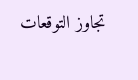تجاوز التوقعات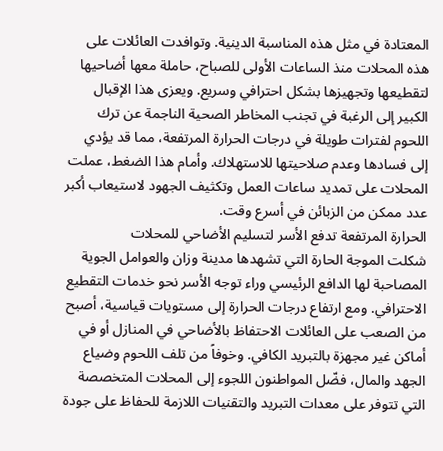المعتادة في مثل هذه المناسبة الدينية. وتوافدت العائلات على هذه المحلات منذ الساعات الأولى للصباح، حاملة معها أضاحيها لتقطيعها وتجهيزها بشكل احترافي وسريع. ويعزى هذا الإقبال الكبير إلى الرغبة في تجنب المخاطر الصحية الناجمة عن ترك اللحوم لفترات طويلة في درجات الحرارة المرتفعة، مما قد يؤدي إلى فسادها وعدم صلاحيتها للاستهلاك. وأمام هذا الضغط، عملت المحلات على تمديد ساعات العمل وتكثيف الجهود لاستيعاب أكبر عدد ممكن من الزبائن في أسرع وقت.
الحرارة المرتفعة تدفع الأسر لتسليم الأضاحي للمحلات
شكلت الموجة الحارة التي تشهدها مدينة وزان والعوامل الجوية المصاحبة لها الدافع الرئيسي وراء توجه الأسر نحو خدمات التقطيع الاحترافي. ومع ارتفاع درجات الحرارة إلى مستويات قياسية، أصبح من الصعب على العائلات الاحتفاظ بالأضاحي في المنازل أو في أماكن غير مجهزة بالتبريد الكافي. وخوفاً من تلف اللحوم وضياع الجهد والمال، فضّل المواطنون اللجوء إلى المحلات المتخصصة التي تتوفر على معدات التبريد والتقنيات اللازمة للحفاظ على جودة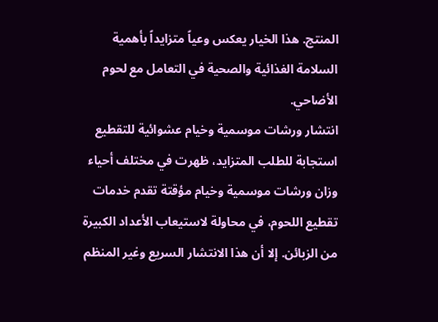المنتج. هذا الخيار يعكس وعياً متزايداً بأهمية السلامة الغذائية والصحية في التعامل مع لحوم الأضاحي.
انتشار ورشات موسمية وخيام عشوائية للتقطيع
استجابة للطلب المتزايد، ظهرت في مختلف أحياء وزان ورشات موسمية وخيام مؤقتة تقدم خدمات تقطيع اللحوم، في محاولة لاستيعاب الأعداد الكبيرة من الزبائن. إلا أن هذا الانتشار السريع وغير المنظم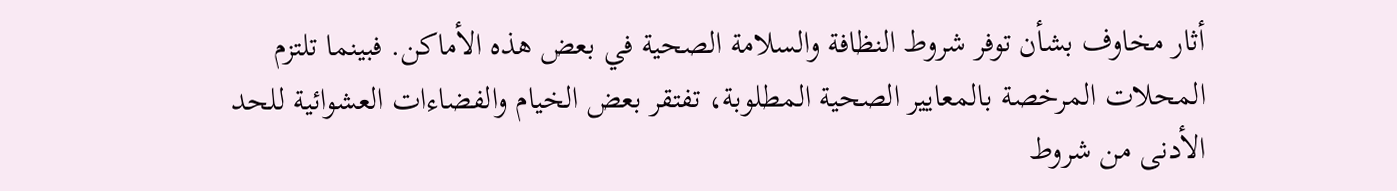أثار مخاوف بشأن توفر شروط النظافة والسلامة الصحية في بعض هذه الأماكن. فبينما تلتزم المحلات المرخصة بالمعايير الصحية المطلوبة، تفتقر بعض الخيام والفضاءات العشوائية للحد الأدنى من شروط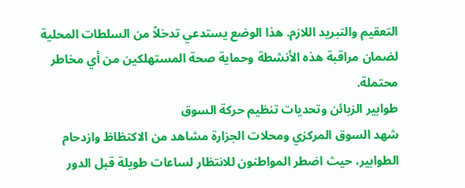التعقيم والتبريد اللازم. هذا الوضع يستدعي تدخلاً من السلطات المحلية لضمان مراقبة هذه الأنشطة وحماية صحة المستهلكين من أي مخاطر محتملة.
طوابير الزبائن وتحديات تنظيم حركة السوق
شهد السوق المركزي ومحلات الجزارة مشاهد من الاكتظاظ وازدحام الطوابير، حيث اضطر المواطنون للانتظار لساعات طويلة قبل الدور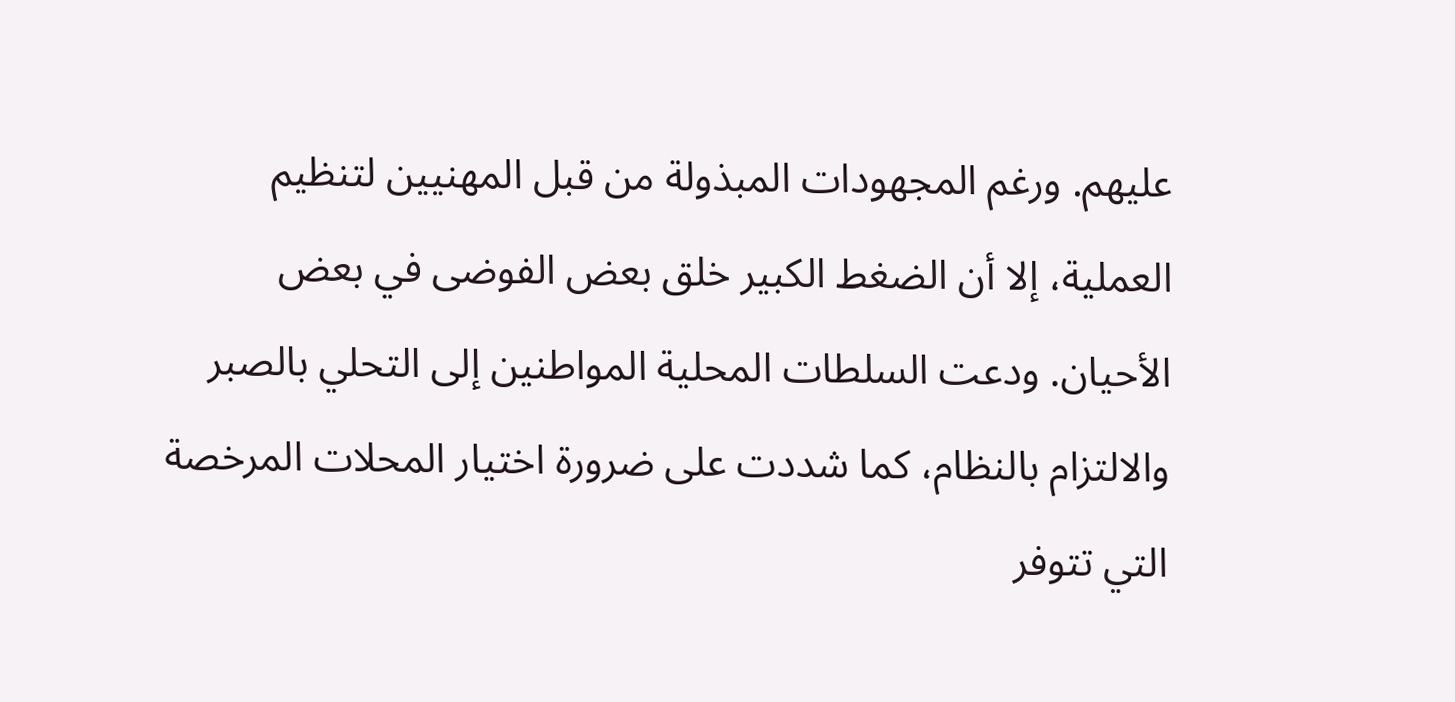عليهم. ورغم المجهودات المبذولة من قبل المهنيين لتنظيم العملية، إلا أن الضغط الكبير خلق بعض الفوضى في بعض الأحيان. ودعت السلطات المحلية المواطنين إلى التحلي بالصبر والالتزام بالنظام، كما شددت على ضرورة اختيار المحلات المرخصة التي تتوفر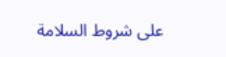على شروط السلامة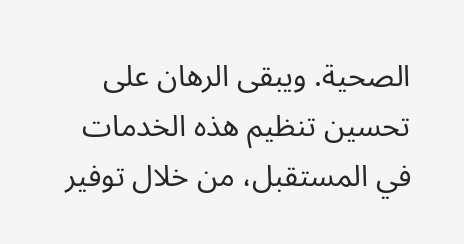الصحية. ويبقى الرهان على تحسين تنظيم هذه الخدمات في المستقبل، من خلال توفير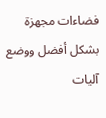فضاءات مجهزة بشكل أفضل ووضع آليات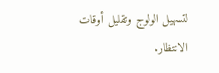لتسهيل الولوج وتقليل أوقات الانتظار.